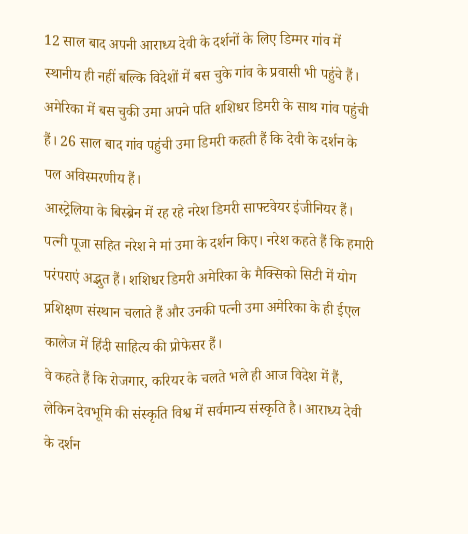12 साल बाद अपनी आराध्य देवी के दर्शनों के लिए डिम्मर गांव में स्थानीय ही नहीं बल्कि विदेशों में बस चुके गांव के प्रवासी भी पहुंचे हैं। अमेरिका में बस चुकी उमा अपने पति शशिधर डिमरी के साथ गांव पहुंची हैं। 26 साल बाद गांव पहुंची उमा डिमरी कहती हैं कि देवी के दर्शन के पल अविस्मरणीय हैं।
आस्ट्रेलिया के बिस्ब्रेन में रह रहे नरेश डिमरी साफ्टवेयर इंजीनियर हैं। पत्नी पूजा सहित नरेश ने मां उमा के दर्शन किए। नरेश कहते हैं कि हमारी परंपराएं अद्भुत हैं। शशिधर डिमरी अमेरिका के मैक्सिको सिटी में योग प्रशिक्षण संस्थान चलाते हैं और उनकी पत्नी उमा अमेरिका के ही ईएल कालेज में हिंदी साहित्य की प्रोफेसर हैं।
वे कहते हैं कि रोजगार, करियर के चलते भले ही आज विदेश में हैं, लेकिन देवभूमि की संस्कृति विश्व में सर्वमान्य संस्कृति है। आराध्य देवी के दर्शन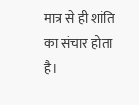मात्र से ही शांति का संचार होता है।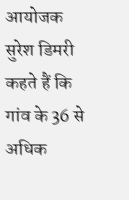आयोजक सुरेश डिमरी कहते हैं कि गांव के 36 से अधिक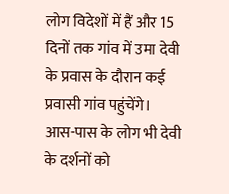लोग विदेशों में हैं और 15 दिनों तक गांव में उमा देवी के प्रवास के दौरान कई प्रवासी गांव पहुंचेंगे। आस-पास के लोग भी देवी के दर्शनों को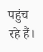पहुंच रहे हैं।